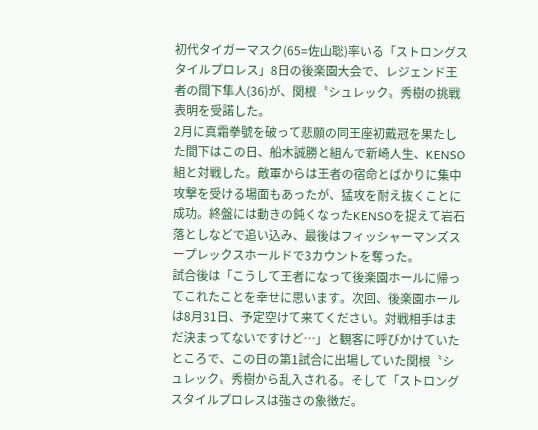初代タイガーマスク(65=佐山聡)率いる「ストロングスタイルプロレス」8日の後楽園大会で、レジェンド王者の間下隼人(36)が、関根〝シュレック〟秀樹の挑戦表明を受諾した。
2月に真霜拳號を破って悲願の同王座初戴冠を果たした間下はこの日、船木誠勝と組んで新崎人生、KENSO組と対戦した。敵軍からは王者の宿命とばかりに集中攻撃を受ける場面もあったが、猛攻を耐え抜くことに成功。終盤には動きの鈍くなったKENSOを捉えて岩石落としなどで追い込み、最後はフィッシャーマンズスープレックスホールドで3カウントを奪った。
試合後は「こうして王者になって後楽園ホールに帰ってこれたことを幸せに思います。次回、後楽園ホールは8月31日、予定空けて来てください。対戦相手はまだ決まってないですけど…」と観客に呼びかけていたところで、この日の第1試合に出場していた関根〝シュレック〟秀樹から乱入される。そして「ストロングスタイルプロレスは強さの象徴だ。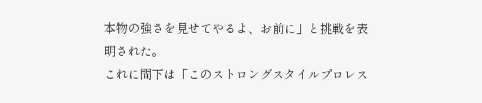本物の強さを見せてやるよ、お前に」と挑戦を表明された。
これに間下は「このストロングスタイルプロレス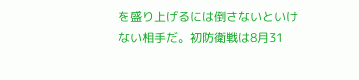を盛り上げるには倒さないといけない相手だ。初防衛戦は8月31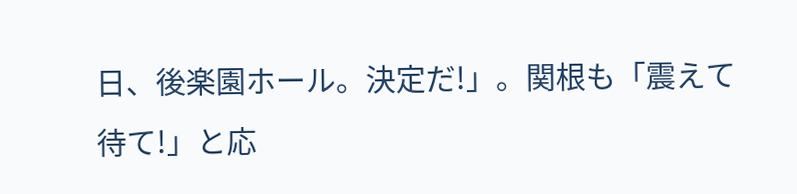日、後楽園ホール。決定だ!」。関根も「震えて待て!」と応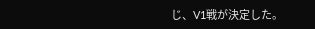じ、V1戦が決定した。